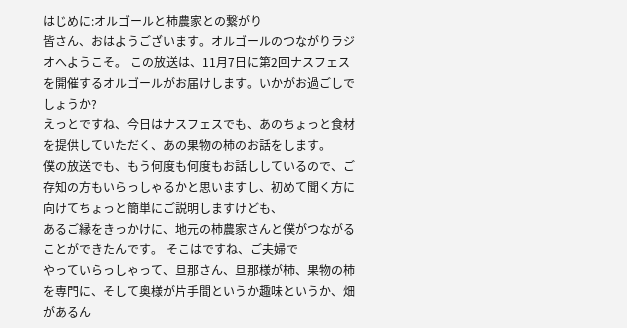はじめに:オルゴールと柿農家との繋がり
皆さん、おはようございます。オルゴールのつながりラジオへようこそ。 この放送は、11月7日に第2回ナスフェスを開催するオルゴールがお届けします。いかがお過ごしでしょうか?
えっとですね、今日はナスフェスでも、あのちょっと食材を提供していただく、あの果物の柿のお話をします。
僕の放送でも、もう何度も何度もお話ししているので、ご存知の方もいらっしゃるかと思いますし、初めて聞く方に向けてちょっと簡単にご説明しますけども、
あるご縁をきっかけに、地元の柿農家さんと僕がつながることができたんです。 そこはですね、ご夫婦で
やっていらっしゃって、旦那さん、旦那様が柿、果物の柿を専門に、そして奥様が片手間というか趣味というか、畑があるん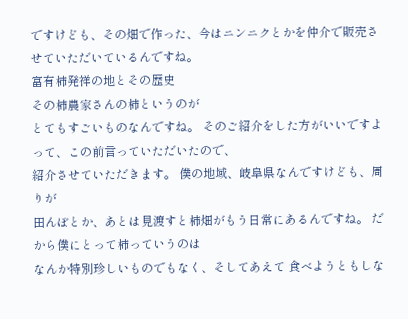ですけども、その畑で作った、今はニンニクとかを仲介で販売させていただいているんですね。
富有柿発祥の地とその歴史
その柿農家さんの柿というのが
とてもすごいものなんですね。 そのご紹介をした方がいいですよって、この前言っていただいたので、
紹介させていただきます。 僕の地域、岐阜県なんですけども、周りが
田んぼとか、あとは見渡すと柿畑がもう日常にあるんですね。 だから僕にとって柿っていうのは
なんか特別珍しいものでもなく、そしてあえて 食べようともしな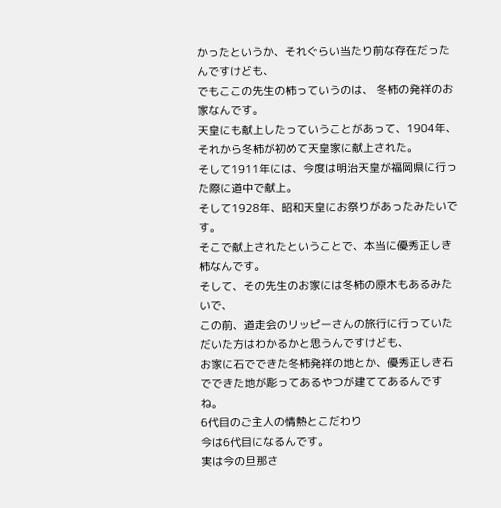かったというか、それぐらい当たり前な存在だったんですけども、
でもここの先生の柿っていうのは、 冬柿の発祥のお家なんです。
天皇にも献上したっていうことがあって、1904年、それから冬柿が初めて天皇家に献上された。
そして1911年には、今度は明治天皇が福岡県に行った際に道中で献上。
そして1928年、昭和天皇にお祭りがあったみたいです。
そこで献上されたということで、本当に優秀正しき柿なんです。
そして、その先生のお家には冬柿の原木もあるみたいで、
この前、道走会のリッピーさんの旅行に行っていただいた方はわかるかと思うんですけども、
お家に石でできた冬柿発祥の地とか、優秀正しき石でできた地が彫ってあるやつが建ててあるんですね。
6代目のご主人の情熱とこだわり
今は6代目になるんです。
実は今の旦那さ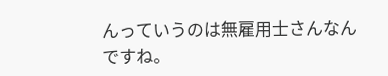んっていうのは無雇用士さんなんですね。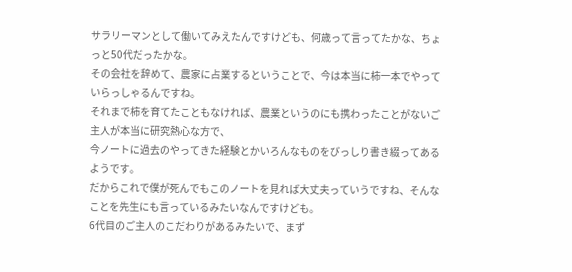サラリーマンとして働いてみえたんですけども、何歳って言ってたかな、ちょっと50代だったかな。
その会社を辞めて、農家に占業するということで、今は本当に柿一本でやっていらっしゃるんですね。
それまで柿を育てたこともなければ、農業というのにも携わったことがないご主人が本当に研究熱心な方で、
今ノートに過去のやってきた経験とかいろんなものをびっしり書き綴ってあるようです。
だからこれで僕が死んでもこのノートを見れば大丈夫っていうですね、そんなことを先生にも言っているみたいなんですけども。
6代目のご主人のこだわりがあるみたいで、まず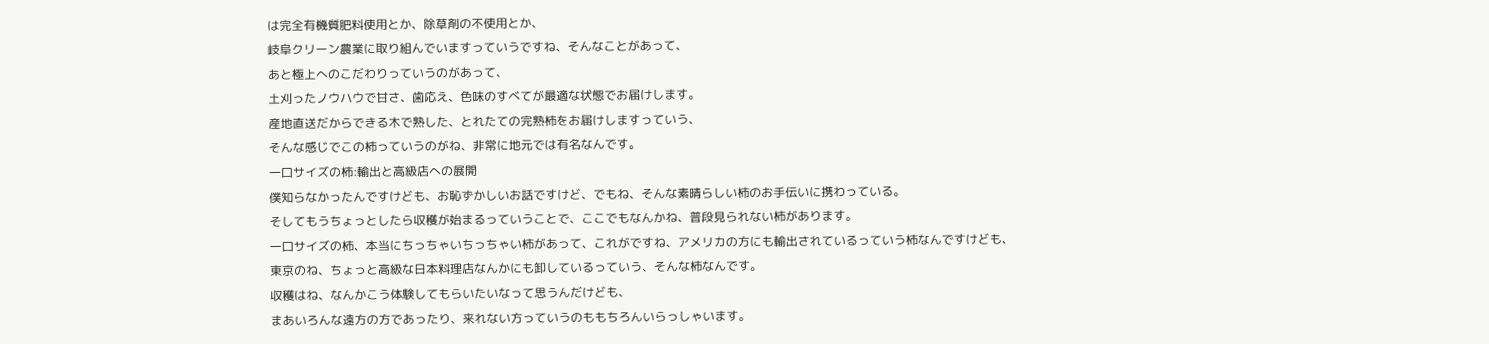は完全有機質肥料使用とか、除草剤の不使用とか、
岐阜クリーン農業に取り組んでいますっていうですね、そんなことがあって、
あと極上へのこだわりっていうのがあって、
土刈ったノウハウで甘さ、歯応え、色味のすべてが最適な状態でお届けします。
産地直送だからできる木で熟した、とれたての完熟柿をお届けしますっていう、
そんな感じでこの柿っていうのがね、非常に地元では有名なんです。
一口サイズの柿:輸出と高級店への展開
僕知らなかったんですけども、お恥ずかしいお話ですけど、でもね、そんな素晴らしい柿のお手伝いに携わっている。
そしてもうちょっとしたら収穫が始まるっていうことで、ここでもなんかね、普段見られない柿があります。
一口サイズの柿、本当にちっちゃいちっちゃい柿があって、これがですね、アメリカの方にも輸出されているっていう柿なんですけども、
東京のね、ちょっと高級な日本料理店なんかにも卸しているっていう、そんな柿なんです。
収穫はね、なんかこう体験してもらいたいなって思うんだけども、
まあいろんな遠方の方であったり、来れない方っていうのももちろんいらっしゃいます。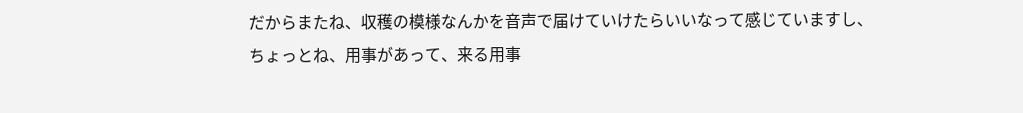だからまたね、収穫の模様なんかを音声で届けていけたらいいなって感じていますし、
ちょっとね、用事があって、来る用事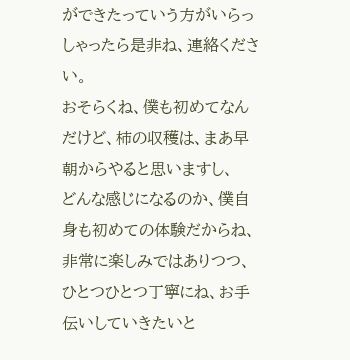ができたっていう方がいらっしゃったら是非ね、連絡ください。
おそらくね、僕も初めてなんだけど、柿の収穫は、まあ早朝からやると思いますし、
どんな感じになるのか、僕自身も初めての体験だからね、非常に楽しみではありつつ、
ひとつひとつ丁寧にね、お手伝いしていきたいと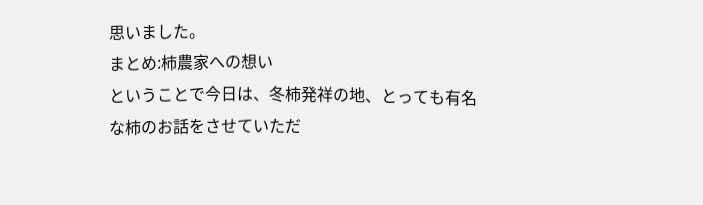思いました。
まとめ:柿農家への想い
ということで今日は、冬柿発祥の地、とっても有名な柿のお話をさせていただ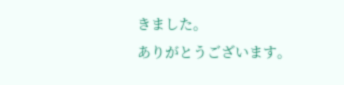きました。
ありがとうございます。